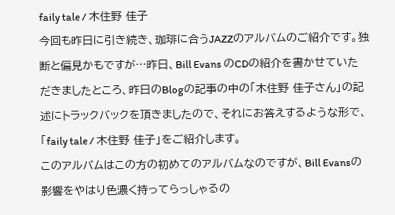faily tale / 木住野 佳子
今回も昨日に引き続き、珈琲に合うJAZZのアルバムのご紹介です。独断と偏見かもですが…昨日、Bill Evans のCDの紹介を書かせていただきましたところ、昨日のBlogの記事の中の「木住野 佳子さん」の記述にトラックバックを頂きましたので、それにお答えするような形で、「faily tale / 木住野 佳子」をご紹介します。
このアルバムはこの方の初めてのアルバムなのですが、Bill Evansの影響をやはり色濃く持ってらっしゃるの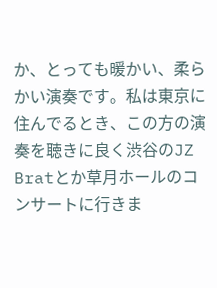か、とっても暖かい、柔らかい演奏です。私は東京に住んでるとき、この方の演奏を聴きに良く渋谷のJZ Bratとか草月ホールのコンサートに行きま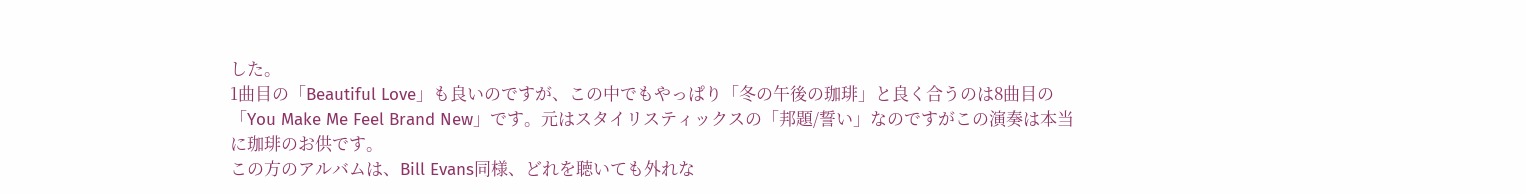した。
1曲目の「Beautiful Love」も良いのですが、この中でもやっぱり「冬の午後の珈琲」と良く合うのは8曲目の「You Make Me Feel Brand New」です。元はスタイリスティックスの「邦題/誓い」なのですがこの演奏は本当に珈琲のお供です。
この方のアルバムは、Bill Evans同様、どれを聴いても外れな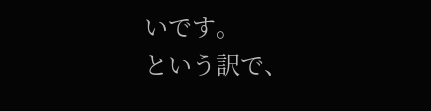いです。
という訳で、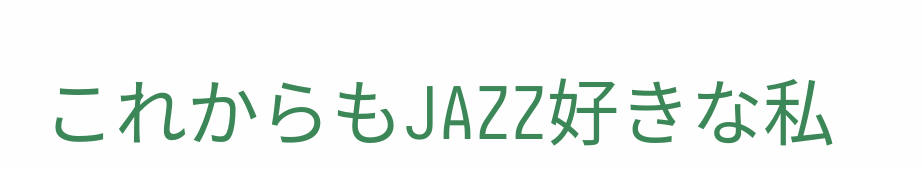これからもJAZZ好きな私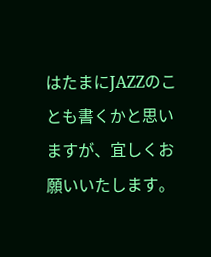はたまにJAZZのことも書くかと思いますが、宜しくお願いいたします。